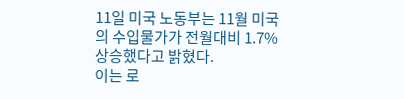11일 미국 노동부는 11월 미국의 수입물가가 전월대비 1.7% 상승했다고 밝혔다.
이는 로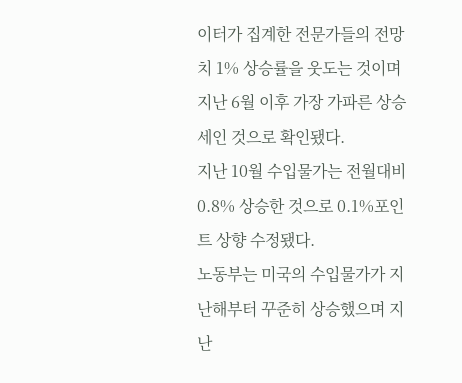이터가 집계한 전문가들의 전망치 1% 상승률을 웃도는 것이며 지난 6월 이후 가장 가파른 상승세인 것으로 확인됐다.
지난 10월 수입물가는 전월대비 0.8% 상승한 것으로 0.1%포인트 상향 수정됐다.
노동부는 미국의 수입물가가 지난해부터 꾸준히 상승했으며 지난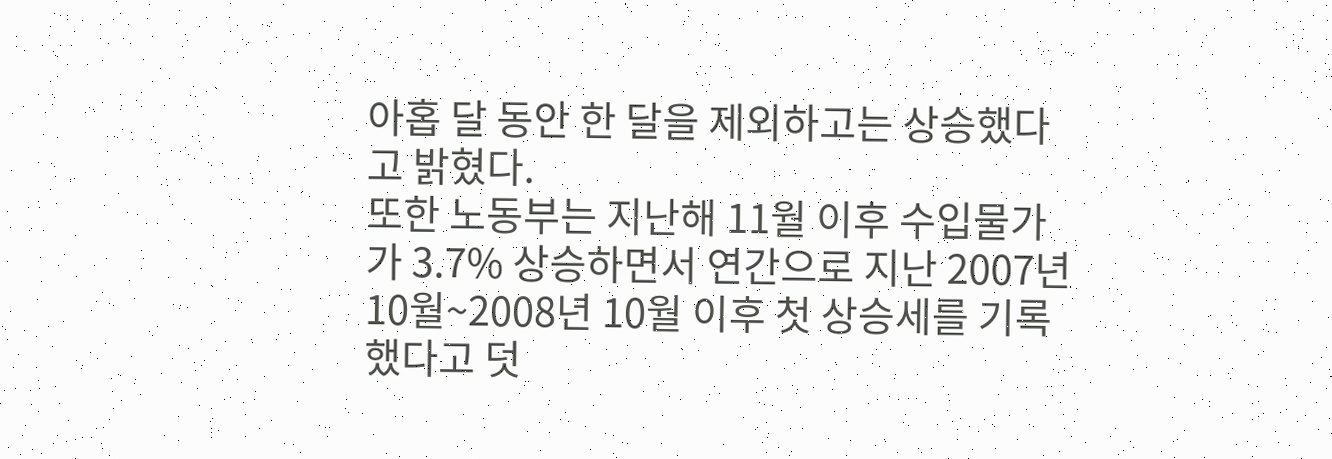아홉 달 동안 한 달을 제외하고는 상승했다고 밝혔다.
또한 노동부는 지난해 11월 이후 수입물가가 3.7% 상승하면서 연간으로 지난 2007년 10월~2008년 10월 이후 첫 상승세를 기록했다고 덧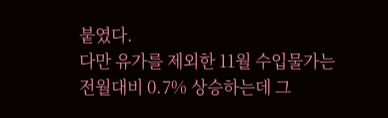붙였다.
다만 유가를 제외한 11월 수입물가는 전월대비 0.7% 상승하는데 그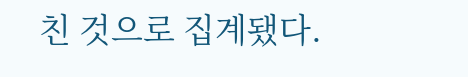친 것으로 집계됐다.